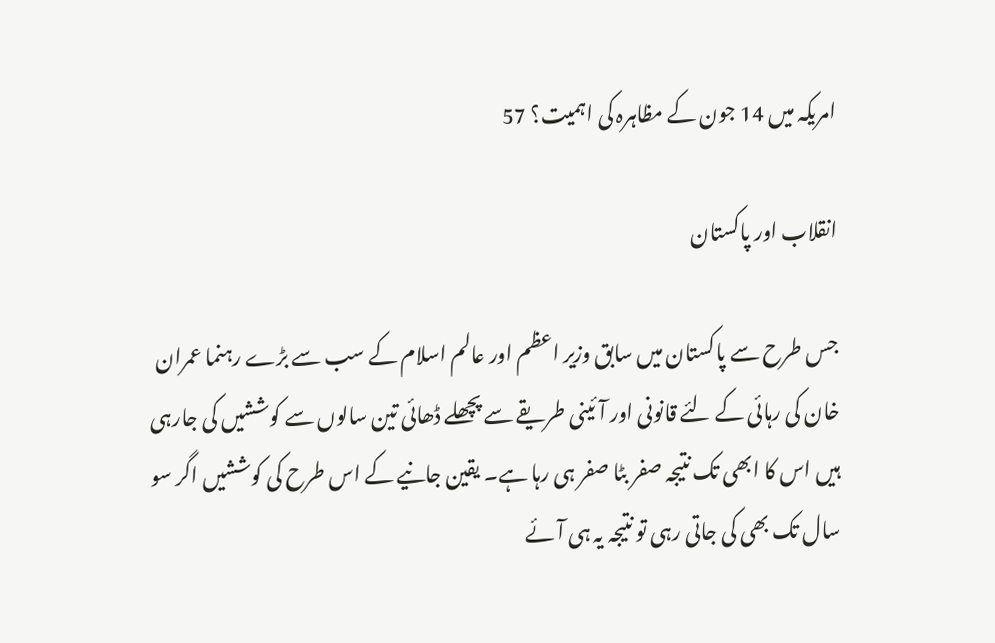امریکہ میں 14 جون کے مظاہرہ کی اہمیت؟ 57

انقلاب اور پاکستان

جس طرح سے پاکستان میں سابق وزیر اعظم اور عالم اسلام کے سب سے بڑے رہنما عمران خان کی رہائی کے لئے قانونی اور آئینی طریقے سے پچھلے ڈھائی تین سالوں سے کوششیں کی جارہی ہیں اس کا ابھی تک نتیجہ صفر بٹا صفر ہی رہا ہے۔ یقین جانیے کے اس طرح کی کوششیں اگر سو سال تک بھی کی جاتی رہی تو نتیجہ یہ ہی آئے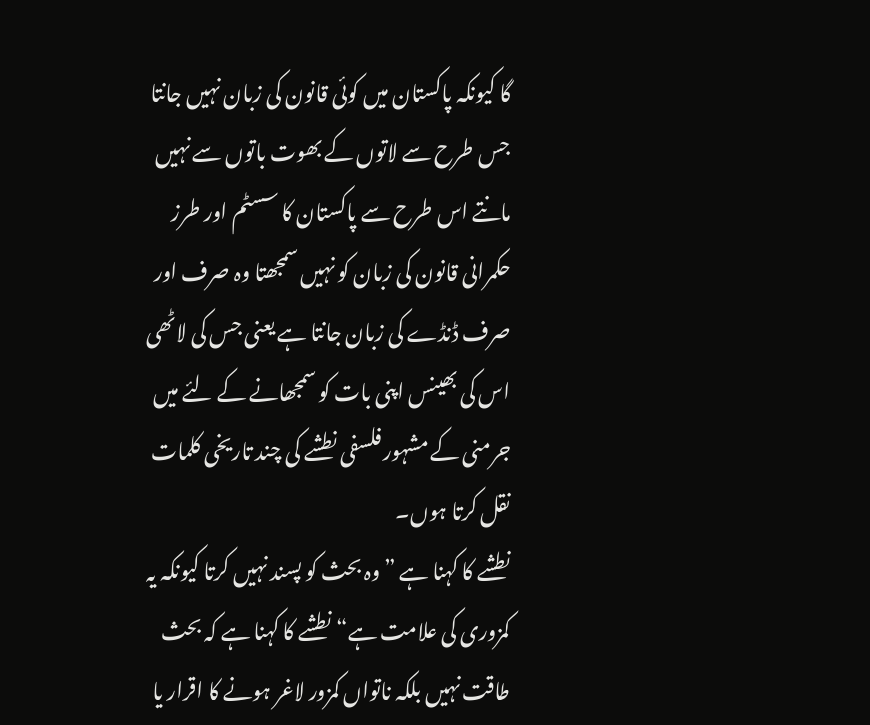گا کیونکہ پاکستان میں کوئی قانون کی زبان نہیں جانتا جس طرح سے لاتوں کے بھوت باتوں سے نہیں مانتے اس طرح سے پاکستان کا سسٹم اور طرز حکمرانی قانون کی زبان کو نہیں سمجھتا وہ صرف اور صرف ڈنڈے کی زبان جانتا ہے یعنی جس کی لاٹھی اس کی بھینس اپنی بات کو سمجھانے کے لئے میں جرمنی کے مشہور فلسفی نطشے کی چند تاریخی کلمات نقل کرتا ہوں۔
نطشے کا کہنا ہے ”وہ بحث کو پسند نہیں کرتا کیونکہ یہ کمزوری کی علامت ہے“ نطشے کا کہنا ہے کہ بحث طاقت نہیں بلکہ ناتواں کمزور لاغر ہونے کا اقرار یا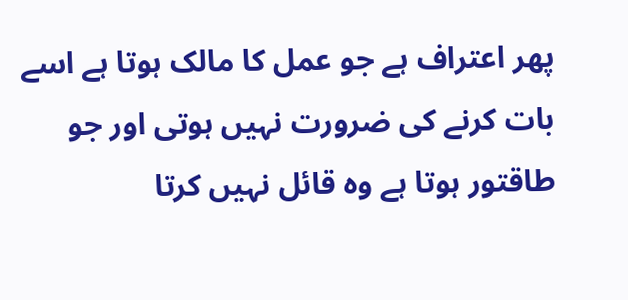پھر اعتراف ہے جو عمل کا مالک ہوتا ہے اسے بات کرنے کی ضرورت نہیں ہوتی اور جو طاقتور ہوتا ہے وہ قائل نہیں کرتا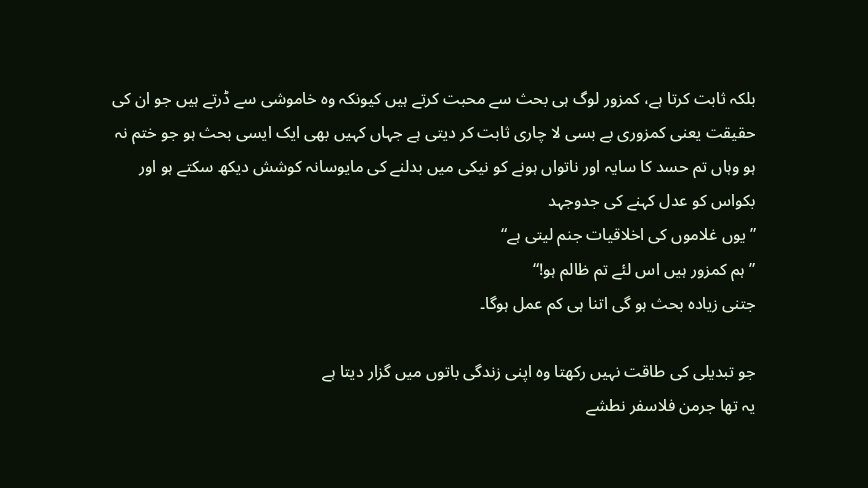بلکہ ثابت کرتا ہے، کمزور لوگ ہی بحث سے محبت کرتے ہیں کیونکہ وہ خاموشی سے ڈرتے ہیں جو ان کی حقیقت یعنی کمزوری بے بسی لا چاری ثابت کر دیتی ہے جہاں کہیں بھی ایک ایسی بحث ہو جو ختم نہ ہو وہاں تم حسد کا سایہ اور ناتواں ہونے کو نیکی میں بدلنے کی مایوسانہ کوشش دیکھ سکتے ہو اور بکواس کو عدل کہنے کی جدوجہد
”یوں غلاموں کی اخلاقیات جنم لیتی ہے“
”ہم کمزور ہیں اس لئے تم ظالم ہو!“
جتنی زیادہ بحث ہو گی اتنا ہی کم عمل ہوگا۔

جو تبدیلی کی طاقت نہیں رکھتا وہ اپنی زندگی باتوں میں گزار دیتا ہے
یہ تھا جرمن فلاسفر نطشے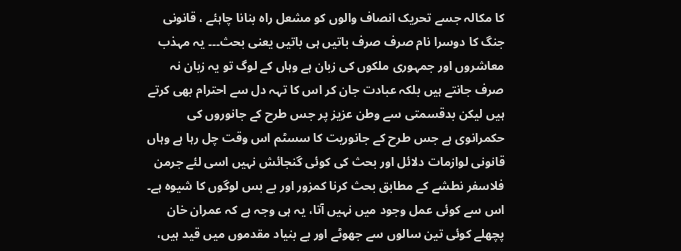کا مکالہ جسے تحریک انصاف والوں کو مشعل راہ بنانا چاہئے ، قانونی جنگ کا دوسرا نام صرف صرف باتیں ہی باتیں یعنی بحث۔۔۔ یہ مہذب معاشروں اور جمہوری ملکوں کی زبان ہے وہاں کے لوگ تو یہ زبان نہ صرف جانتے ہیں بلکہ عبادت جان کر اس کا تہہ دل سے احترام بھی کرتے ہیں لیکن بدقسمتی سے وطن عزیز پر جس طرح کے جانوروں کی حکمرانوی ہے جس طرح کے جانوریت کا سسٹم اس وقت چل رہا ہے وہاں قانونی لوازمات دلائل اور بحث کی کوئی گنجائش نہیں اسی لئے جرمن فلاسفر نطشے کے مطابق بحث کرنا کمزور اور بے بس لوگوں کا شیوہ ہے۔ اس سے کوئی عمل وجود میں نہیں آتا، یہ ہی وجہ ہے کہ عمران خان پچھلے کوئی تین سالوں سے جھوٹے اور بے بنیاد مقدموں میں قید ہیں،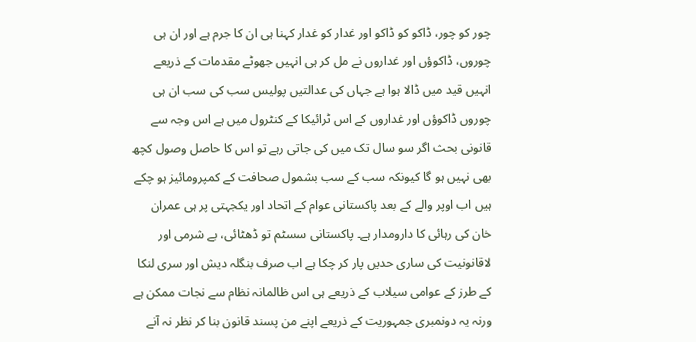چور کو چور، ڈاکو کو ڈاکو اور غدار کو غدار کہنا ہی ان کا جرم ہے اور ان ہی چوروں، ڈاکوؤں اور غداروں نے مل کر ہی انہیں جھوٹے مقدمات کے ذریعے انہیں قید میں ڈالا ہوا ہے جہاں کی عدالتیں پولیس سب کی سب ان ہی چوروں ڈاکوؤں اور غداروں کے اس ٹرائیکا کے کنٹرول میں ہے اس وجہ سے قانونی بحث اگر سو سال تک میں کی جاتی رہے تو اس کا حاصل وصول کچھ بھی نہیں ہو گا کیونکہ سب کے سب بشمول صحافت کے کمپرومائیز ہو چکے ہیں اب اوپر والے کے بعد پاکستانی عوام کے اتحاد اور یکجہتی پر ہی عمران خان کی رہائی کا دارومدار ہے۔ پاکستانی سسٹم تو ڈھٹائی، بے شرمی اور لاقانونیت کی ساری حدیں پار کر چکا ہے اب صرف بنگلہ دیش اور سری لنکا کے طرز کے عوامی سیلاب کے ذریعے ہی اس ظالمانہ نظام سے نجات ممکن ہے ورنہ یہ دونمبری جمہوریت کے ذریعے اپنے من پسند قانون بنا کر نظر نہ آنے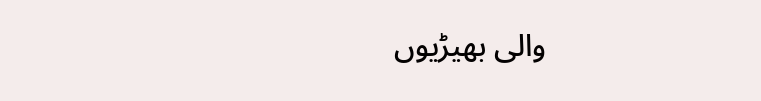والی بھیڑیوں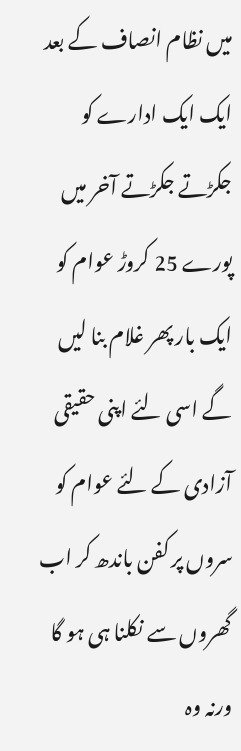میں نظام انصاف کے بعد ایک ایک ادارے کو جکڑتے جکڑتے آخر میں پورے 25 کروڑ عوام کو ایک بار پھر غلام بنا لیں گے اسی لئے اپنی حقیقی آزادی کے لئے عوام کو سروں پر کفن باندھ کر اب گھروں سے نکلنا ہی ہو گا ورنہ وہ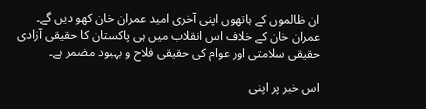ان ظالموں کے ہاتھوں اپنی آخری امید عمران خان کھو دیں گے۔ عمران خان کے خلاف اس انقلاب میں ہی پاکستان کا حقیقی آزادی حقیقی سلامتی اور عوام کی حقیقی فلاح و بہبود مضمر ہے۔

اس خبر پر اپنی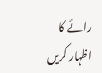رائے کا اظہار کریں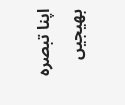اپنا تبصرہ بھیجیں